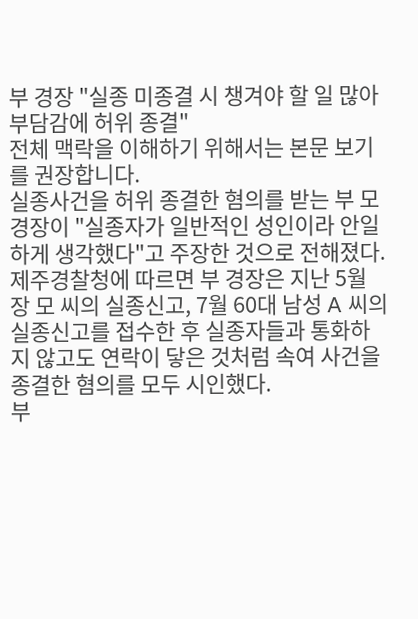부 경장 "실종 미종결 시 챙겨야 할 일 많아 부담감에 허위 종결"
전체 맥락을 이해하기 위해서는 본문 보기를 권장합니다.
실종사건을 허위 종결한 혐의를 받는 부 모 경장이 "실종자가 일반적인 성인이라 안일하게 생각했다"고 주장한 것으로 전해졌다.
제주경찰청에 따르면 부 경장은 지난 5월 장 모 씨의 실종신고, 7월 60대 남성 A 씨의 실종신고를 접수한 후 실종자들과 통화하지 않고도 연락이 닿은 것처럼 속여 사건을 종결한 혐의를 모두 시인했다.
부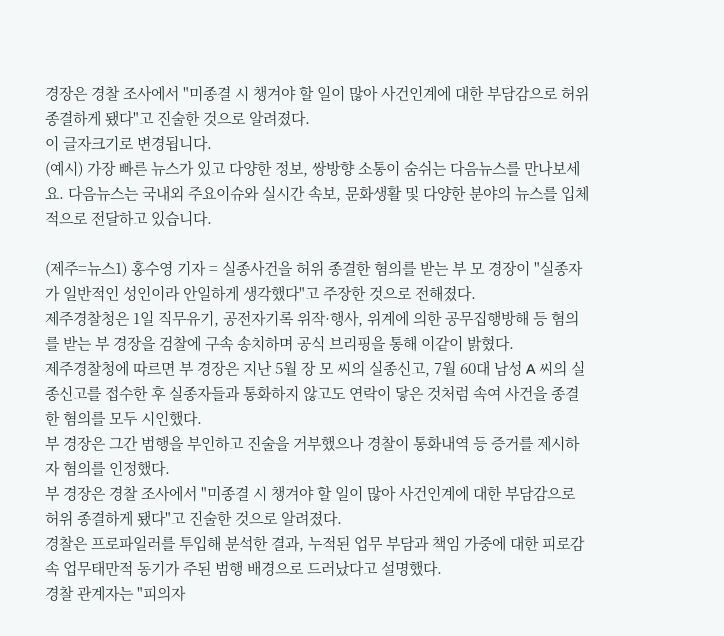경장은 경찰 조사에서 "미종결 시 챙겨야 할 일이 많아 사건인계에 대한 부담감으로 허위 종결하게 됐다"고 진술한 것으로 알려졌다.
이 글자크기로 변경됩니다.
(예시) 가장 빠른 뉴스가 있고 다양한 정보, 쌍방향 소통이 숨쉬는 다음뉴스를 만나보세요. 다음뉴스는 국내외 주요이슈와 실시간 속보, 문화생활 및 다양한 분야의 뉴스를 입체적으로 전달하고 있습니다.

(제주=뉴스1) 홍수영 기자 = 실종사건을 허위 종결한 혐의를 받는 부 모 경장이 "실종자가 일반적인 성인이라 안일하게 생각했다"고 주장한 것으로 전해졌다.
제주경찰청은 1일 직무유기, 공전자기록 위작·행사, 위계에 의한 공무집행방해 등 혐의를 받는 부 경장을 검찰에 구속 송치하며 공식 브리핑을 통해 이같이 밝혔다.
제주경찰청에 따르면 부 경장은 지난 5월 장 모 씨의 실종신고, 7월 60대 남성 A 씨의 실종신고를 접수한 후 실종자들과 통화하지 않고도 연락이 닿은 것처럼 속여 사건을 종결한 혐의를 모두 시인했다.
부 경장은 그간 범행을 부인하고 진술을 거부했으나 경찰이 통화내역 등 증거를 제시하자 혐의를 인정했다.
부 경장은 경찰 조사에서 "미종결 시 챙겨야 할 일이 많아 사건인계에 대한 부담감으로 허위 종결하게 됐다"고 진술한 것으로 알려졌다.
경찰은 프로파일러를 투입해 분석한 결과, 누적된 업무 부담과 책임 가중에 대한 피로감 속 업무태만적 동기가 주된 범행 배경으로 드러났다고 설명했다.
경찰 관계자는 "피의자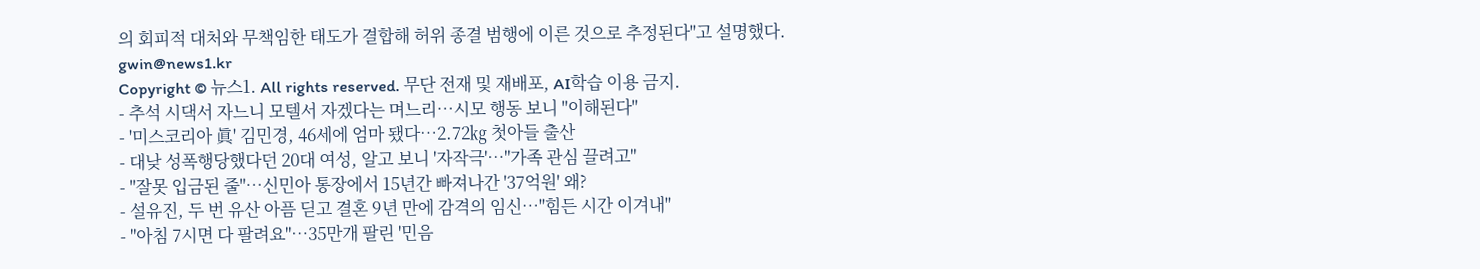의 회피적 대처와 무책임한 태도가 결합해 허위 종결 범행에 이른 것으로 추정된다"고 설명했다.
gwin@news1.kr
Copyright © 뉴스1. All rights reserved. 무단 전재 및 재배포, AI학습 이용 금지.
- 추석 시댁서 자느니 모텔서 자겠다는 며느리…시모 행동 보니 "이해된다"
- '미스코리아 眞' 김민경, 46세에 엄마 됐다…2.72㎏ 첫아들 출산
- 대낮 성폭행당했다던 20대 여성, 알고 보니 '자작극'…"가족 관심 끌려고"
- "잘못 입금된 줄"…신민아 통장에서 15년간 빠져나간 '37억원' 왜?
- 설유진, 두 번 유산 아픔 딛고 결혼 9년 만에 감격의 임신…"힘든 시간 이겨내"
- "아침 7시면 다 팔려요"…35만개 팔린 '민음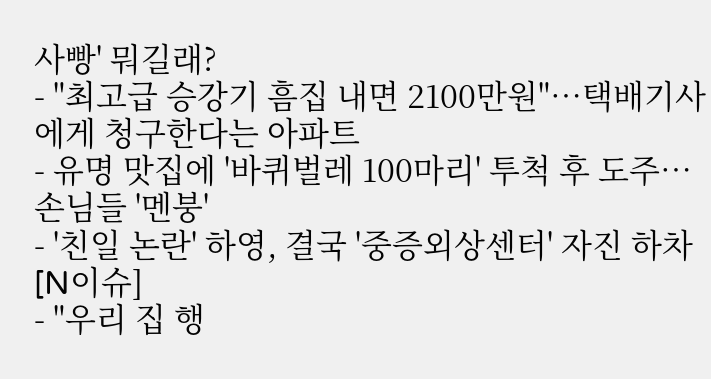사빵' 뭐길래?
- "최고급 승강기 흠집 내면 2100만원"…택배기사에게 청구한다는 아파트
- 유명 맛집에 '바퀴벌레 100마리' 투척 후 도주…손님들 '멘붕'
- '친일 논란' 하영, 결국 '중증외상센터' 자진 하차 [N이슈]
- "우리 집 행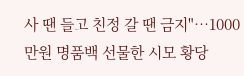사 땐 들고 친정 갈 땐 금지"…1000만원 명품백 선물한 시모 황당